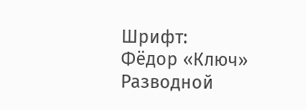Шрифт:
Фёдор «Ключ» Разводной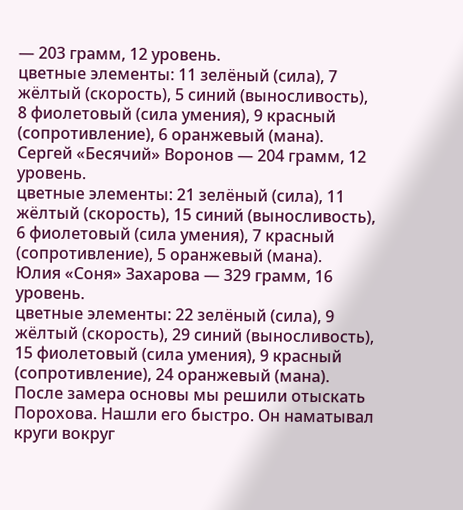— 203 грамм, 12 уровень.
цветные элементы: 11 зелёный (сила), 7 жёлтый (скорость), 5 синий (выносливость), 8 фиолетовый (сила умения), 9 красный (сопротивление), 6 оранжевый (мана).
Сергей «Бесячий» Воронов — 204 грамм, 12 уровень.
цветные элементы: 21 зелёный (сила), 11 жёлтый (скорость), 15 синий (выносливость), 6 фиолетовый (сила умения), 7 красный (сопротивление), 5 оранжевый (мана).
Юлия «Соня» Захарова — 329 грамм, 16 уровень.
цветные элементы: 22 зелёный (сила), 9 жёлтый (скорость), 29 синий (выносливость), 15 фиолетовый (сила умения), 9 красный (сопротивление), 24 оранжевый (мана).
После замера основы мы решили отыскать Порохова. Нашли его быстро. Он наматывал круги вокруг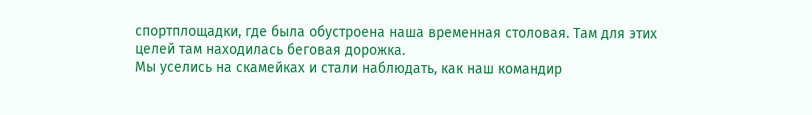спортплощадки, где была обустроена наша временная столовая. Там для этих целей там находилась беговая дорожка.
Мы уселись на скамейках и стали наблюдать, как наш командир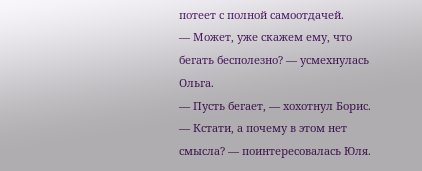потеет с полной самоотдачей.
— Может, уже скажем ему, что бегать бесполезно? — усмехнулась Ольга.
— Пусть бегает, — хохотнул Борис.
— Кстати, а почему в этом нет смысла? — поинтересовалась Юля.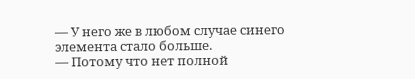— У него же в любом случае синего элемента стало больше.
— Потому что нет полной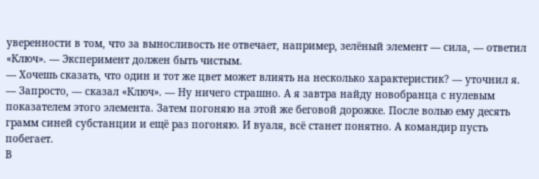уверенности в том, что за выносливость не отвечает, например, зелёный элемент — сила, — ответил «Ключ». — Эксперимент должен быть чистым.
— Хочешь сказать, что один и тот же цвет может влиять на несколько характеристик? — уточнил я.
— Запросто, — сказал «Ключ». — Ну ничего страшно. А я завтра найду новобранца с нулевым показателем этого элемента. Затем погоняю на этой же беговой дорожке. После волью ему десять грамм синей субстанции и ещё раз погоняю. И вуаля, всё станет понятно. А командир пусть побегает.
В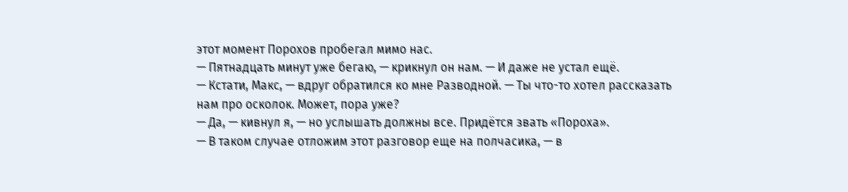этот момент Порохов пробегал мимо нас.
— Пятнадцать минут уже бегаю, — крикнул он нам. — И даже не устал ещё.
— Кстати, Макс, — вдруг обратился ко мне Разводной. — Ты что-то хотел рассказать нам про осколок. Может, пора уже?
— Да, — кивнул я, — но услышать должны все. Придётся звать «Пороха».
— В таком случае отложим этот разговор еще на полчасика, — в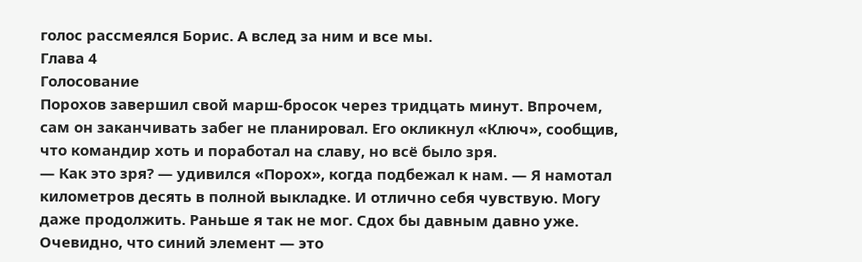голос рассмеялся Борис. А вслед за ним и все мы.
Глава 4
Голосование
Порохов завершил свой марш-бросок через тридцать минут. Впрочем, сам он заканчивать забег не планировал. Его окликнул «Ключ», сообщив, что командир хоть и поработал на славу, но всё было зря.
— Как это зря? — удивился «Порох», когда подбежал к нам. — Я намотал километров десять в полной выкладке. И отлично себя чувствую. Могу даже продолжить. Раньше я так не мог. Сдох бы давным давно уже. Очевидно, что синий элемент — это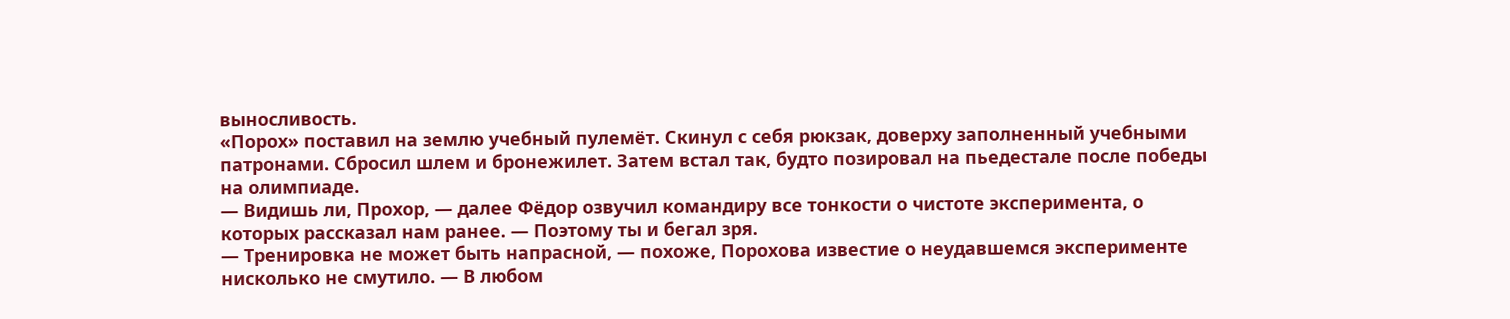выносливость.
«Порох» поставил на землю учебный пулемёт. Скинул с себя рюкзак, доверху заполненный учебными патронами. Сбросил шлем и бронежилет. Затем встал так, будто позировал на пьедестале после победы на олимпиаде.
— Видишь ли, Прохор, — далее Фёдор озвучил командиру все тонкости о чистоте эксперимента, о которых рассказал нам ранее. — Поэтому ты и бегал зря.
— Тренировка не может быть напрасной, — похоже, Порохова известие о неудавшемся эксперименте нисколько не смутило. — В любом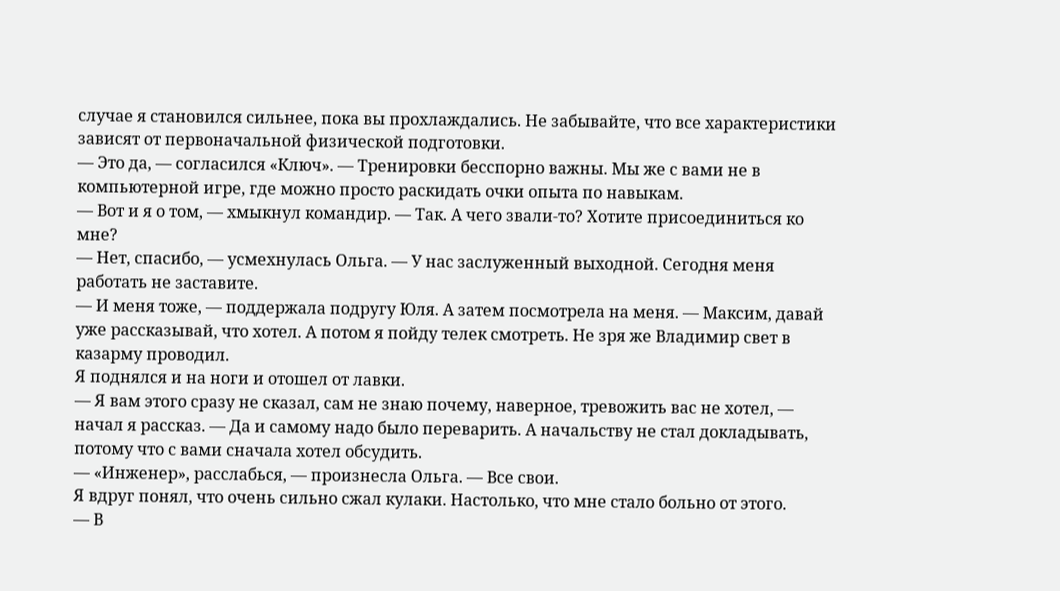случае я становился сильнее, пока вы прохлаждались. Не забывайте, что все характеристики зависят от первоначальной физической подготовки.
— Это да, — согласился «Ключ». — Тренировки бесспорно важны. Мы же с вами не в компьютерной игре, где можно просто раскидать очки опыта по навыкам.
— Вот и я о том, — хмыкнул командир. — Так. А чего звали-то? Хотите присоединиться ко мне?
— Нет, спасибо, — усмехнулась Ольга. — У нас заслуженный выходной. Сегодня меня работать не заставите.
— И меня тоже, — поддержала подругу Юля. А затем посмотрела на меня. — Максим, давай уже рассказывай, что хотел. А потом я пойду телек смотреть. Не зря же Владимир свет в казарму проводил.
Я поднялся и на ноги и отошел от лавки.
— Я вам этого сразу не сказал, сам не знаю почему, наверное, тревожить вас не хотел, — начал я рассказ. — Да и самому надо было переварить. А начальству не стал докладывать, потому что с вами сначала хотел обсудить.
— «Инженер», расслабься, — произнесла Ольга. — Все свои.
Я вдруг понял, что очень сильно сжал кулаки. Настолько, что мне стало больно от этого.
— В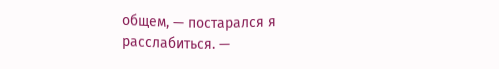общем, — постарался я расслабиться. —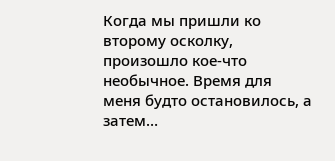Когда мы пришли ко второму осколку, произошло кое-что необычное. Время для меня будто остановилось, а затем…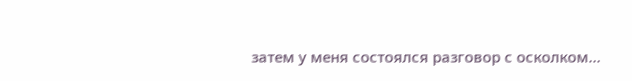затем у меня состоялся разговор с осколком…